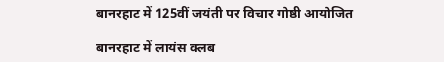बानरहाट में 125वीं जयंती पर विचार गोष्ठी आयोजित

बानरहाट में लायंस क्लब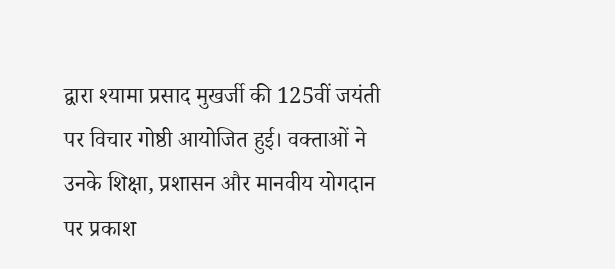द्वारा श्यामा प्रसाद मुखर्जी की 125वीं जयंती पर विचार गोष्ठी आयोजित हुई। वक्ताओं ने उनके शिक्षा, प्रशासन और मानवीय योगदान पर प्रकाश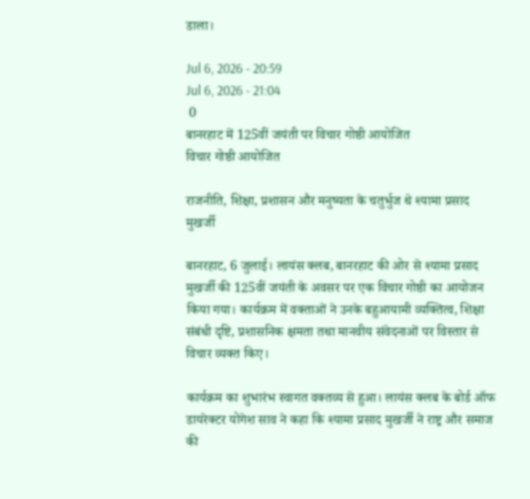डाला।

Jul 6, 2026 - 20:59
Jul 6, 2026 - 21:04
 0
बानरहाट में 125वीं जयंती पर विचार गोष्ठी आयोजित
विचार गोष्ठी आयोजित

राजनीति, शिक्षा, प्रशासन और मनुष्यता के चतुर्भुज थे श्यामा प्रसाद मुखर्जी

बानरहाट, 6 जुलाई। लायंस क्लब, बानरहाट की ओर से श्यामा प्रसाद मुखर्जी की 125वीं जयंती के अवसर पर एक विचार गोष्ठी का आयोजन किया गया। कार्यक्रम में वक्ताओं ने उनके बहुआयामी व्यक्तित्व, शिक्षा संबंधी दृष्टि, प्रशासनिक क्षमता तथा मानवीय संवेदनाओं पर विस्तार से विचार व्यक्त किए।

कार्यक्रम का शुभारंभ स्वागत वक्तव्य से हुआ। लायंस क्लब के बोर्ड ऑफ डायरेक्टर योगेश साव ने कहा कि श्यामा प्रसाद मुखर्जी ने राष्ट्र और समाज की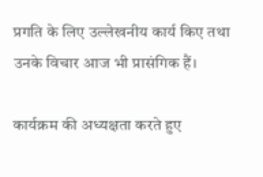प्रगति के लिए उल्लेखनीय कार्य किए तथा उनके विचार आज भी प्रासंगिक हैं।

कार्यक्रम की अध्यक्षता करते हुए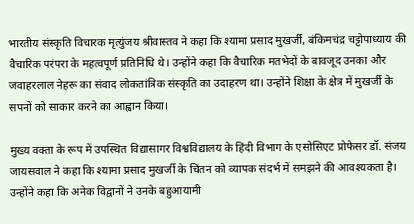भारतीय संस्कृति विचारक मृत्युंजय श्रीवास्तव ने कहा कि श्यामा प्रसाद मुखर्जी, बंकिमचंद्र चट्टोपाध्याय की वैचारिक परंपरा के महत्वपूर्ण प्रतिनिधि थे। उन्होंने कहा कि वैचारिक मतभेदों के बावजूद उनका और जवाहरलाल नेहरू का संवाद लोकतांत्रिक संस्कृति का उदाहरण था। उन्होंने शिक्षा के क्षेत्र में मुखर्जी के सपनों को साकार करने का आह्वान किया।

मुख्य वक्ता के रूप में उपस्थित विद्यासागर विश्वविद्यालय के हिंदी विभाग के एसोसिएट प्रोफेसर डॉ. संजय जायसवाल ने कहा कि श्यामा प्रसाद मुखर्जी के चिंतन को व्यापक संदर्भ में समझने की आवश्यकता है। उन्होंने कहा कि अनेक विद्वानों ने उनके बहुआयामी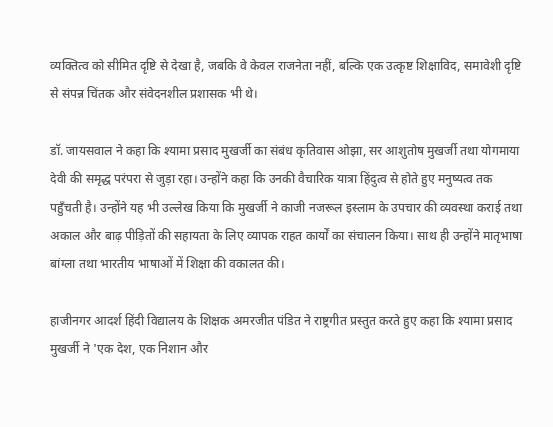व्यक्तित्व को सीमित दृष्टि से देखा है, जबकि वे केवल राजनेता नहीं, बल्कि एक उत्कृष्ट शिक्षाविद, समावेशी दृष्टि से संपन्न चिंतक और संवेदनशील प्रशासक भी थे।

डॉ. जायसवाल ने कहा कि श्यामा प्रसाद मुखर्जी का संबंध कृतिवास ओझा, सर आशुतोष मुखर्जी तथा योगमाया देवी की समृद्ध परंपरा से जुड़ा रहा। उन्होंने कहा कि उनकी वैचारिक यात्रा हिंदुत्व से होते हुए मनुष्यत्व तक पहुँचती है। उन्होंने यह भी उल्लेख किया कि मुखर्जी ने काजी नजरूल इस्लाम के उपचार की व्यवस्था कराई तथा अकाल और बाढ़ पीड़ितों की सहायता के लिए व्यापक राहत कार्यों का संचालन किया। साथ ही उन्होंने मातृभाषा बांग्ला तथा भारतीय भाषाओं में शिक्षा की वकालत की।

हाजीनगर आदर्श हिंदी विद्यालय के शिक्षक अमरजीत पंडित ने राष्ट्रगीत प्रस्तुत करते हुए कहा कि श्यामा प्रसाद मुखर्जी ने 'एक देश, एक निशान और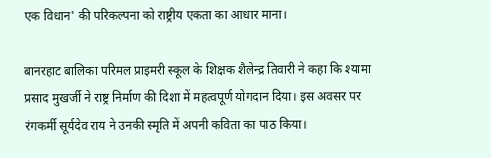एक विधान' की परिकल्पना को राष्ट्रीय एकता का आधार माना।

बानरहाट बालिका परिमल प्राइमरी स्कूल के शिक्षक शैलेन्द्र तिवारी ने कहा कि श्यामा प्रसाद मुखर्जी ने राष्ट्र निर्माण की दिशा में महत्वपूर्ण योगदान दिया। इस अवसर पर रंगकर्मी सूर्यदेव राय ने उनकी स्मृति में अपनी कविता का पाठ किया।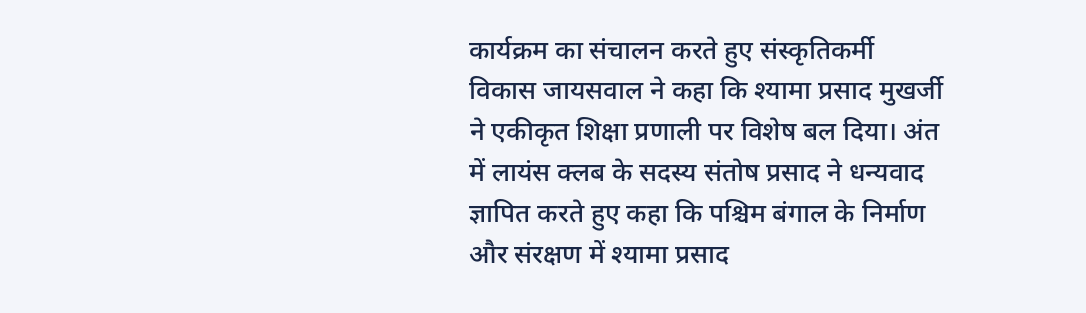कार्यक्रम का संचालन करते हुए संस्कृतिकर्मी विकास जायसवाल ने कहा कि श्यामा प्रसाद मुखर्जी ने एकीकृत शिक्षा प्रणाली पर विशेष बल दिया। अंत में लायंस क्लब के सदस्य संतोष प्रसाद ने धन्यवाद ज्ञापित करते हुए कहा कि पश्चिम बंगाल के निर्माण और संरक्षण में श्यामा प्रसाद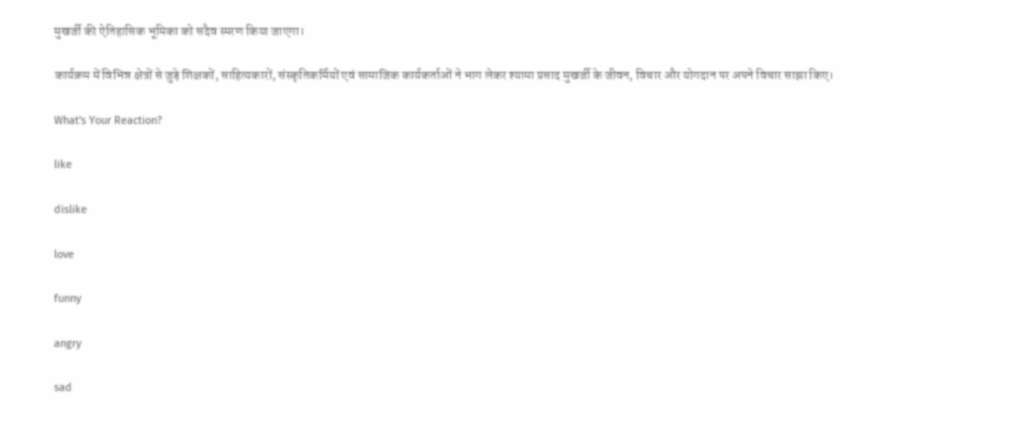मुखर्जी की ऐतिहासिक भूमिका को सदैव स्मरण किया जाएगा।

कार्यक्रम में विभिन्न क्षेत्रों से जुड़े शिक्षकों, साहित्यकारों, संस्कृतिकर्मियों एवं सामाजिक कार्यकर्ताओं ने भाग लेकर श्यामा प्रसाद मुखर्जी के जीवन, विचार और योगदान पर अपने विचार साझा किए।

What's Your Reaction?

like

dislike

love

funny

angry

sad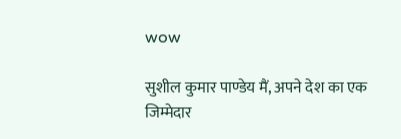wow

सुशील कुमार पाण्डेय मैं, अपने देश का एक जिम्मेदार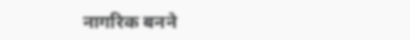नागरिक बनने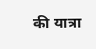की यात्रा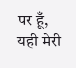पर हूँ, यही मेरी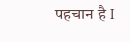पहचान है I